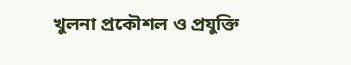খুলনা প্রকৌশল ও প্রযুক্তি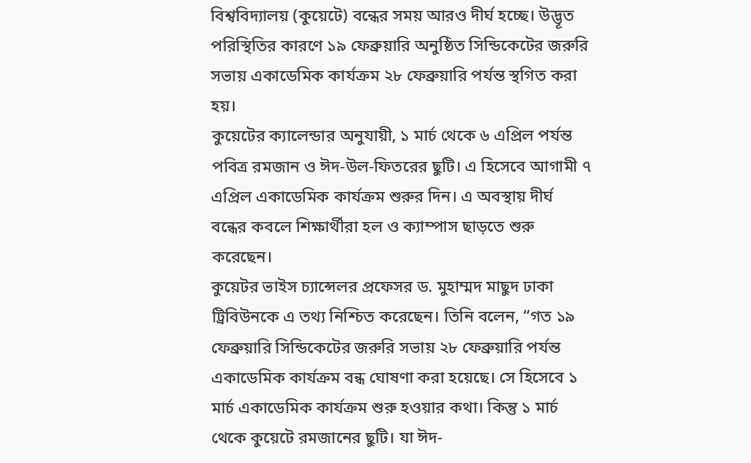বিশ্ববিদ্যালয় (কুয়েটে) বন্ধের সময় আরও দীর্ঘ হচ্ছে। উদ্ভূত পরিস্থিতির কারণে ১৯ ফেব্রুয়ারি অনুষ্ঠিত সিন্ডিকেটের জরুরি সভায় একাডেমিক কার্যক্রম ২৮ ফেব্রুয়ারি পর্যন্ত স্থগিত করা হয়।
কুয়েটের ক্যালেন্ডার অনুযায়ী, ১ মার্চ থেকে ৬ এপ্রিল পর্যন্ত পবিত্র রমজান ও ঈদ-উল-ফিতরের ছুটি। এ হিসেবে আগামী ৭ এপ্রিল একাডেমিক কার্যক্রম শুরুর দিন। এ অবস্থায় দীর্ঘ বন্ধের কবলে শিক্ষার্থীরা হল ও ক্যাম্পাস ছাড়তে শুরু করেছেন।
কুয়েটর ভাইস চ্যান্সেলর প্রফেসর ড. মুহাম্মদ মাছুদ ঢাকা ট্রিবিউনকে এ তথ্য নিশ্চিত করেছেন। তিনি বলেন, “গত ১৯ ফেব্রুয়ারি সিন্ডিকেটের জরুরি সভায় ২৮ ফেব্রুয়ারি পর্যন্ত একাডেমিক কার্যক্রম বন্ধ ঘোষণা করা হয়েছে। সে হিসেবে ১ মার্চ একাডেমিক কার্যক্রম শুরু হওয়ার কথা। কিন্তু ১ মার্চ থেকে কুয়েটে রমজানের ছুটি। যা ঈদ-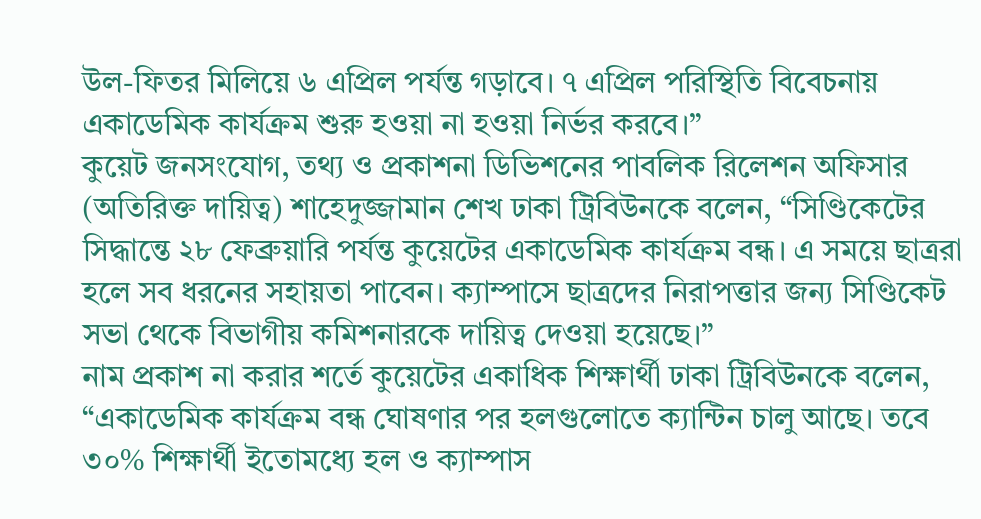উল-ফিতর মিলিয়ে ৬ এপ্রিল পর্যন্ত গড়াবে। ৭ এপ্রিল পরিস্থিতি বিবেচনায় একাডেমিক কার্যক্রম শুরু হওয়া না হওয়া নির্ভর করবে।”
কুয়েট জনসংযোগ, তথ্য ও প্রকাশনা ডিভিশনের পাবলিক রিলেশন অফিসার (অতিরিক্ত দায়িত্ব) শাহেদুজ্জামান শেখ ঢাকা ট্রিবিউনকে বলেন, “সিণ্ডিকেটের সিদ্ধান্তে ২৮ ফেব্রুয়ারি পর্যন্ত কুয়েটের একাডেমিক কার্যক্রম বন্ধ। এ সময়ে ছাত্ররা হলে সব ধরনের সহায়তা পাবেন। ক্যাম্পাসে ছাত্রদের নিরাপত্তার জন্য সিণ্ডিকেট সভা থেকে বিভাগীয় কমিশনারকে দায়িত্ব দেওয়া হয়েছে।”
নাম প্রকাশ না করার শর্তে কুয়েটের একাধিক শিক্ষার্থী ঢাকা ট্রিবিউনকে বলেন, “একাডেমিক কার্যক্রম বন্ধ ঘোষণার পর হলগুলোতে ক্যান্টিন চালু আছে। তবে ৩০% শিক্ষার্থী ইতোমধ্যে হল ও ক্যাম্পাস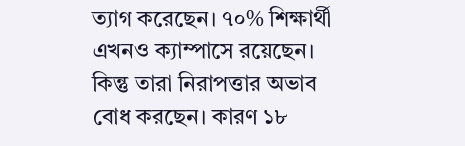ত্যাগ করেছেন। ৭০% শিক্ষার্থী এখনও ক্যাম্পাসে রয়েছেন। কিন্তু তারা নিরাপত্তার অভাব বোধ করছেন। কারণ ১৮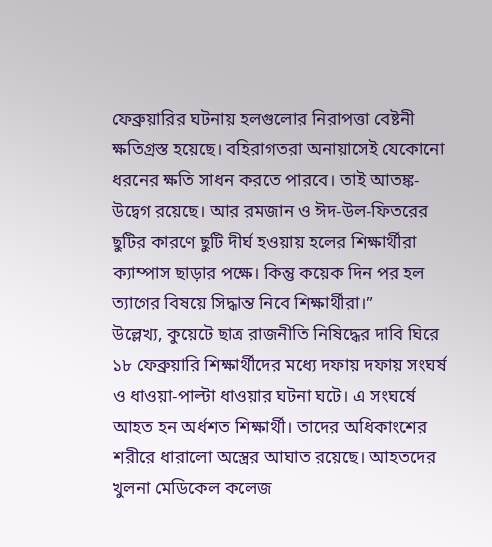ফেব্রুয়ারির ঘটনায় হলগুলোর নিরাপত্তা বেষ্টনী ক্ষতিগ্রস্ত হয়েছে। বহিরাগতরা অনায়াসেই যেকোনো ধরনের ক্ষতি সাধন করতে পারবে। তাই আতঙ্ক-উদ্বেগ রয়েছে। আর রমজান ও ঈদ-উল-ফিতরের ছুটির কারণে ছুটি দীর্ঘ হওয়ায় হলের শিক্ষার্থীরা ক্যাম্পাস ছাড়ার পক্ষে। কিন্তু কয়েক দিন পর হল ত্যাগের বিষয়ে সিদ্ধান্ত নিবে শিক্ষার্থীরা।”
উল্লেখ্য, কুয়েটে ছাত্র রাজনীতি নিষিদ্ধের দাবি ঘিরে ১৮ ফেব্রুয়ারি শিক্ষার্থীদের মধ্যে দফায় দফায় সংঘর্ষ ও ধাওয়া-পাল্টা ধাওয়ার ঘটনা ঘটে। এ সংঘর্ষে আহত হন অর্ধশত শিক্ষার্থী। তাদের অধিকাংশের শরীরে ধারালো অস্ত্রের আঘাত রয়েছে। আহতদের খুলনা মেডিকেল কলেজ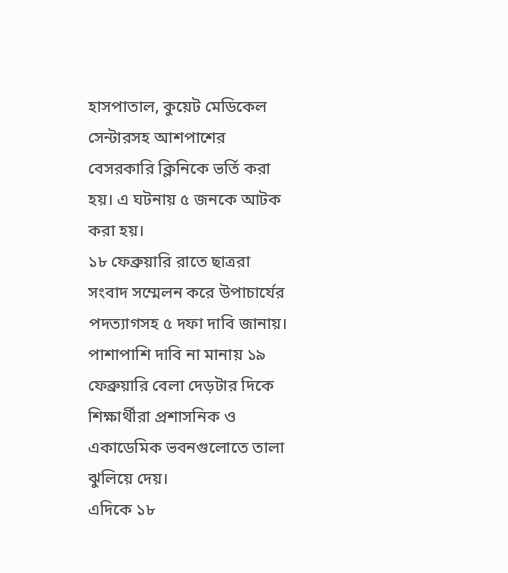হাসপাতাল, কুয়েট মেডিকেল সেন্টারসহ আশপাশের বেসরকারি ক্লিনিকে ভর্তি করা হয়। এ ঘটনায় ৫ জনকে আটক করা হয়।
১৮ ফেব্রুয়ারি রাতে ছাত্ররা সংবাদ সম্মেলন করে উপাচার্যের পদত্যাগসহ ৫ দফা দাবি জানায়। পাশাপাশি দাবি না মানায় ১৯ ফেব্রুয়ারি বেলা দেড়টার দিকে শিক্ষার্থীরা প্রশাসনিক ও একাডেমিক ভবনগুলোতে তালা ঝুলিয়ে দেয়।
এদিকে ১৮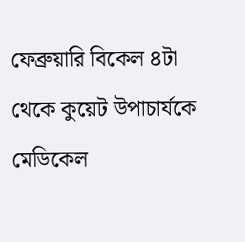ফেব্রুয়ারি বিকেল ৪টা থেকে কুয়েট উপাচার্যকে মেডিকেল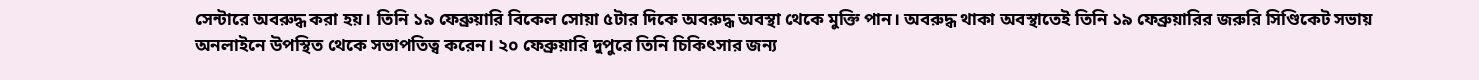সেন্টারে অবরুদ্ধ করা হয়। তিনি ১৯ ফেব্রুয়ারি বিকেল সোয়া ৫টার দিকে অবরুদ্ধ অবস্থা থেকে মুক্তি পান। অবরুদ্ধ থাকা অবস্থাতেই তিনি ১৯ ফেব্রুয়ারির জরুরি সিণ্ডিকেট সভায় অনলাইনে উপস্থিত থেকে সভাপতিত্ব করেন। ২০ ফেব্রুয়ারি দুপুরে তিনি চিকিৎসার জন্য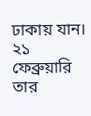ঢাকায় যান। ২১ ফেব্রুয়ারি তার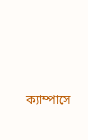ক্যাম্পাসে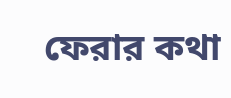ফেরার কথা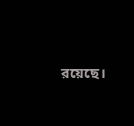রয়েছে।